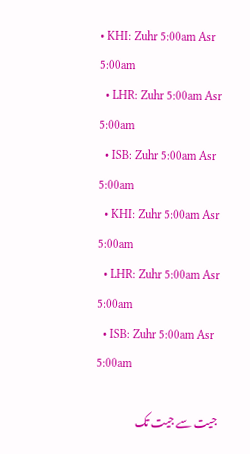• KHI: Zuhr 5:00am Asr 5:00am
  • LHR: Zuhr 5:00am Asr 5:00am
  • ISB: Zuhr 5:00am Asr 5:00am
  • KHI: Zuhr 5:00am Asr 5:00am
  • LHR: Zuhr 5:00am Asr 5:00am
  • ISB: Zuhr 5:00am Asr 5:00am

جیت سے جیت تک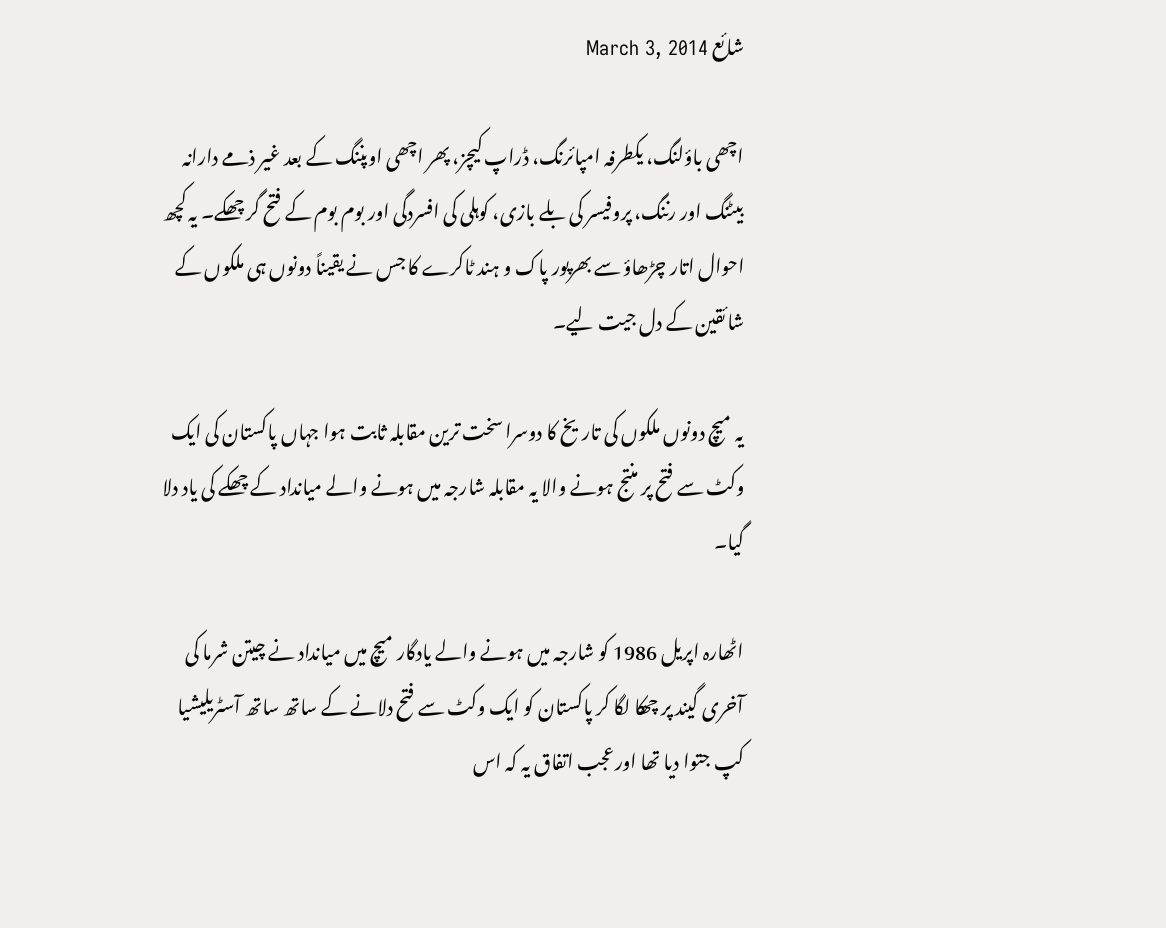شائع March 3, 2014

اچھی باؤلنگ، یکطرفہ امپائرنگ، ڈراپ کیچز، پھر اچھی اوپننگ کے بعد غیر ذمے دارانہ بیٹنگ اور رننگ، پروفیسر کی بلے بازی، کوہلی کی افسردگی اور بوم بوم کے فتح گر چھکے۔ یہ کچھ احوال اتار چڑھاؤ سے بھرپور پاک و ہند ٹاکرے کا جس نے یقیناً دونوں ہی ملکوں کے شائقین کے دل جیت لیے۔

یہ میچ دونوں ملکوں کی تاریخ کا دوسرا سخت ترین مقابلہ ثابت ہوا جہاں پاکستان کی ایک وکٹ سے فتح پر منتج ہونے والا یہ مقابلہ شارجہ میں ہونے والے میانداد کے چھکے کی یاد دلا گیا۔

اٹھارہ اپریل 1986 کو شارجہ میں ہونے والے یادگار میچ میں میانداد نے چیتن شرما کی آخری گیند پر چھکا لگا کر پاکستان کو ایک وکٹ سے فتح دلانے کے ساتھ ساتھ آسٹریلیشیا کپ جتوا دیا تھا اور عجب اتفاق یہ کہ اس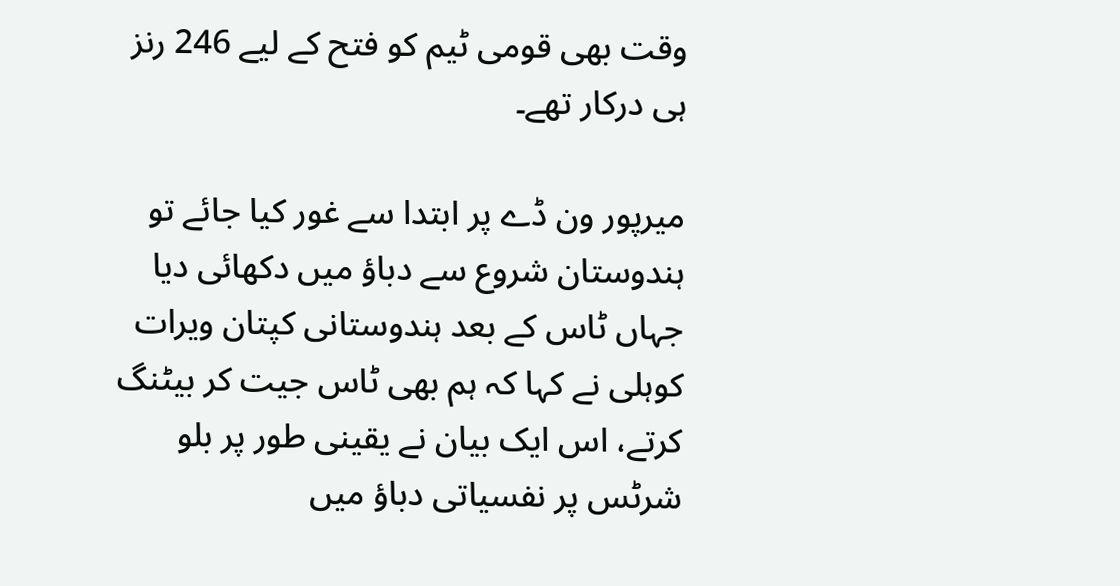وقت بھی قومی ٹیم کو فتح کے لیے 246 رنز ہی درکار تھے۔

میرپور ون ڈے پر ابتدا سے غور کیا جائے تو ہندوستان شروع سے دباؤ میں دکھائی دیا جہاں ٹاس کے بعد ہندوستانی کپتان ویرات کوہلی نے کہا کہ ہم بھی ٹاس جیت کر بیٹنگ کرتے، اس ایک بیان نے یقینی طور پر بلو شرٹس پر نفسیاتی دباؤ میں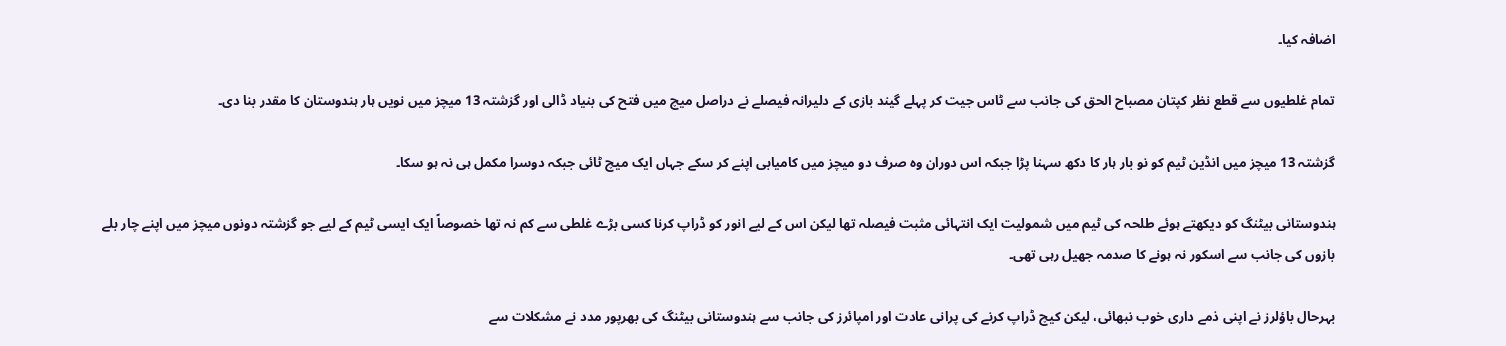اضافہ کیا۔

تمام غلطیوں سے قطع نظر کپتان مصباح الحق کی جانب سے ٹاس جیت کر پہلے گیند بازی کے دلیرانہ فیصلے نے دراصل میچ میں فتح کی بنیاد ڈالی اور گزشتہ 13 میچز میں نویں ہار ہندوستان کا مقدر بنا دی۔

گزشتہ 13 میچز میں انڈین ٹیم کو نو بار ہار کا دکھ سہنا پڑا جبکہ اس دوران وہ صرف دو میچز میں کامیابی اپنے کر سکے جہاں ایک میچ ٹائی جبکہ دوسرا مکمل ہی نہ ہو سکا۔

ہندوستانی بیٹنگ کو دیکھتے ہوئے طلحہ کی ٹیم میں شمولیت ایک انتہائی مثبت فیصلہ تھا لیکن اس کے لیے انور کو ڈراپ کرنا کسی بڑے غلطی سے کم نہ تھا خصوصاً ایک ایسی ٹیم کے لیے جو گزشتہ دونوں میچز میں اپنے چار بلے بازوں کی جانب سے اسکور نہ ہونے کا صدمہ جھیل رہی تھی۔

بہرحال باؤلرز نے اپنی ذمے داری خوب نبھائی، لیکن کیچ ڈراپ کرنے کی پرانی عادت اور امپائرز کی جانب سے ہندوستانی بیٹنگ کی بھرپور مدد نے مشکلات سے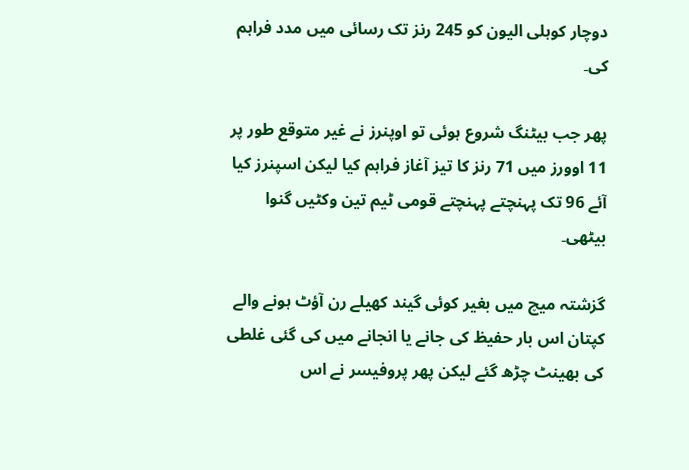دوچار کوہلی الیون کو 245 رنز تک رسائی میں مدد فراہم کی۔

پھر جب بیٹنگ شروع ہوئی تو اوپنرز نے غیر متوقع طور پر 11 اوورز میں 71 رنز کا تیز آغاز فراہم کیا لیکن اسپنرز کیا آئے 96 تک پہنچتے پہنچتے قومی ٹیم تین وکٹیں گنوا بیٹھی۔

گزشتہ میچ میں بغیر کوئی گیند کھیلے رن آؤٹ ہونے والے کپتان اس بار حفیظ کی جانے یا انجانے میں کی گئی غلطی کی بھینٹ چڑھ گئے لیکن پھر پروفیسر نے اس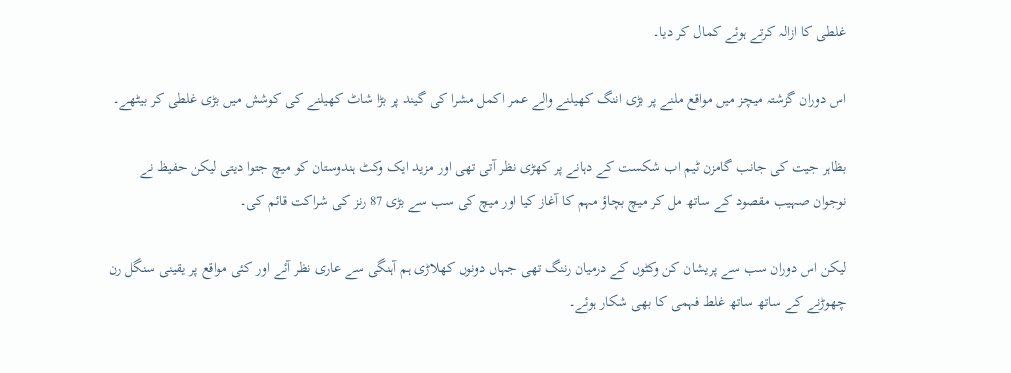غلطی کا ازالہ کرتے ہوئے کمال کر دیا۔

اس دوران گزشتہ میچز میں مواقع ملنے پر بڑی اننگ کھیلنے والے عمر اکمل مشرا کی گیند پر بڑا شاٹ کھیلنے کی کوشش میں بڑی غلطی کر بیٹھے۔

بظاہر جیت کی جانب گامزن ٹیم اب شکست کے دہانے پر کھڑی نظر آتی تھی اور مزید ایک وکٹ ہندوستان کو میچ جتوا دیتی لیکن حفیظ نے نوجوان صہیب مقصود کے ساتھ مل کر میچ بچاؤ مہم کا آغاز کیا اور میچ کی سب سے بڑی 87 رنز کی شراکت قائم کی۔

لیکن اس دوران سب سے پریشان کن وکٹوں کے درمیان رننگ تھی جہاں دونوں کھلاڑی ہم آہنگی سے عاری نظر آئے اور کئی مواقع پر یقینی سنگل رن چھوڑنے کے ساتھ ساتھ غلط فہمی کا بھی شکار ہوئے۔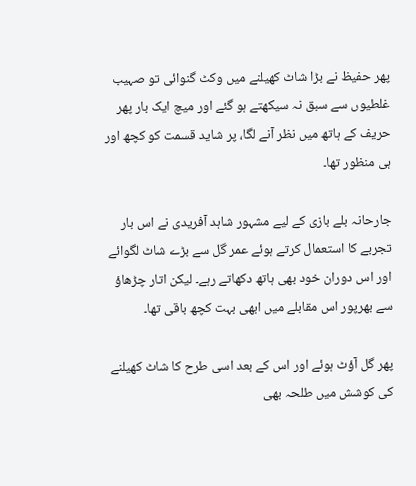پھر حفیظ نے بڑا شاٹ کھیلنے میں وکٹ گنوائی تو صہیب غلطیوں سے سبق نہ سیکھتے ہو گئے اور میچ ایک بار پھر حریف کے ہاتھ میں نظر آنے لگا، پر شاید قسمت کو کچھ اور ہی منظور تھا۔

جارحانہ بلے بازی کے لیے مشہور شاہد آفریدی نے اس بار تجربے کا استعمال کرتے ہوئے عمر گل سے بڑے شاٹ لگوائے اور اس دوران خود بھی ہاتھ دکھاتے رہے۔ لیکن اتار چڑھاؤ سے بھرپور اس مقابلے میں ابھی بہت کچھ باقی تھا۔

پھر گل آؤٹ ہوئے اور اس کے بعد اسی طرح کا شاٹ کھیلنے کی کوشش میں طلحہ بھی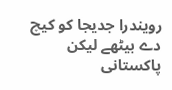رویندرا جدیجا کو کیچ دے بیٹھے لیکن پاکستانی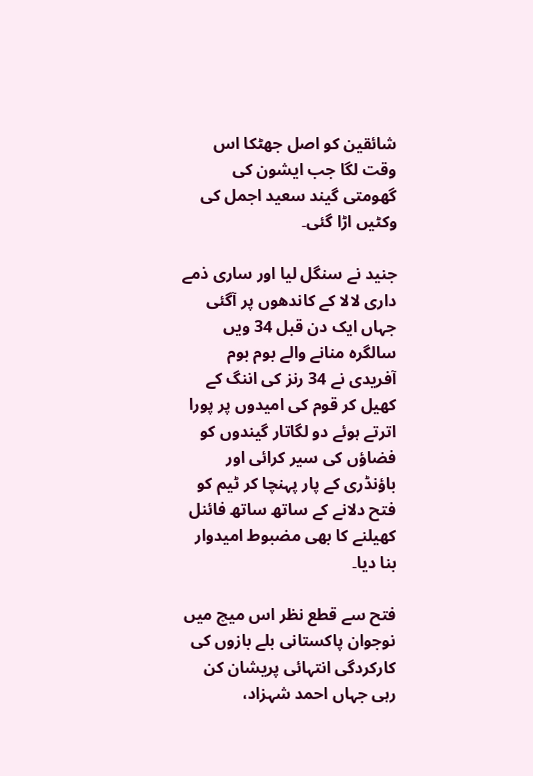شائقین کو اصل جھٹکا اس وقت لگا جب ایشون کی گھومتی گیند سعید اجمل کی وکٹیں اڑا گئی۔

جنید نے سنگل لیا اور ساری ذمے داری لالا کے کاندھوں پر آگئی جہاں ایک دن قبل 34 ویں سالگرہ منانے والے بوم بوم آفریدی نے 34 رنز کی اننگ کے کھیل کر قوم کی امیدوں پر پورا اترتے ہوئے دو لگاتار گیندوں کو فضاؤں کی سیر کرائی اور باؤنڈری کے پار پہنچا کر ٹیم کو فتح دلانے کے ساتھ ساتھ فائنل کھیلنے کا بھی مضبوط امیدوار بنا دیا۔

فتح سے قطع نظر اس میچ میں نوجوان پاکستانی بلے بازوں کی کارکردگی انتہائی پریشان کن رہی جہاں احمد شہزاد،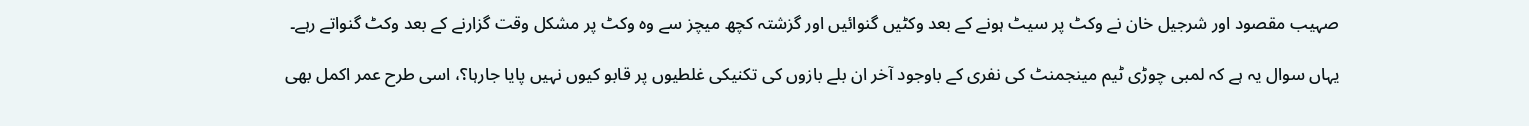صہیب مقصود اور شرجیل خان نے وکٹ پر سیٹ ہونے کے بعد وکٹیں گنوائیں اور گزشتہ کچھ میچز سے وہ وکٹ پر مشکل وقت گزارنے کے بعد وکٹ گنواتے رہے۔

یہاں سوال یہ ہے کہ لمبی چوڑی ٹیم مینجمنٹ کی نفری کے باوجود آخر ان بلے بازوں کی تکنیکی غلطیوں پر قابو کیوں نہیں پایا جارہا؟، اسی طرح عمر اکمل بھی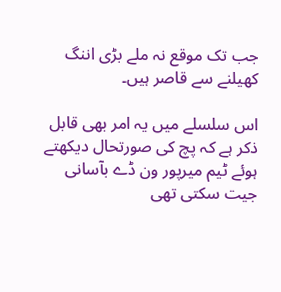جب تک موقع نہ ملے بڑی اننگ کھیلنے سے قاصر ہیں۔

اس سلسلے میں یہ امر بھی قابل ذکر ہے کہ پچ کی صورتحال دیکھتے ہوئے ٹیم میرپور ون ڈے بآسانی جیت سکتی تھی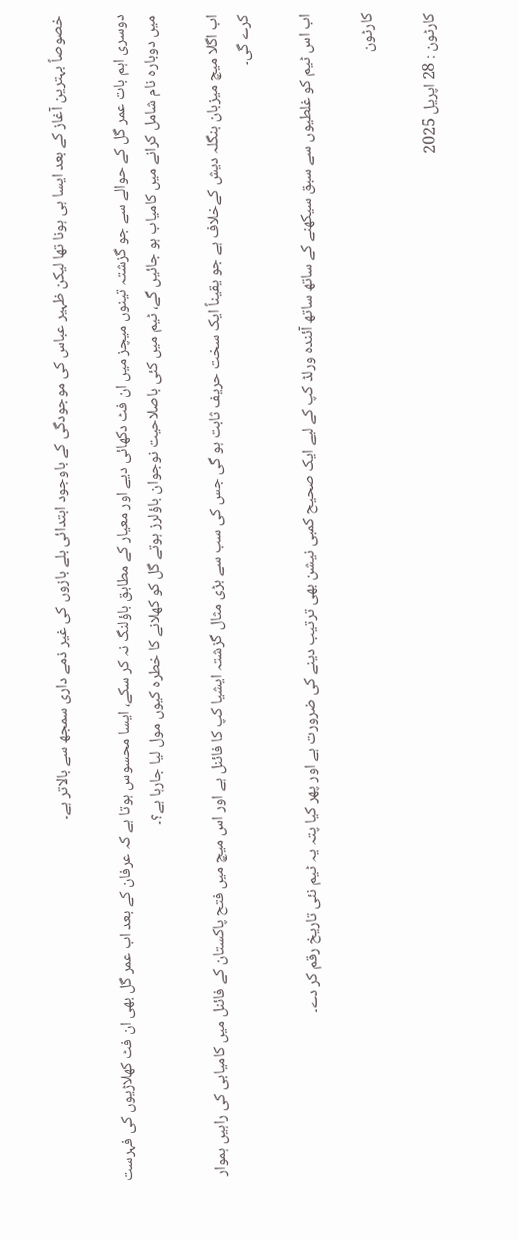خصوصاً بہترین آغاز کے بعد ایسا ہی ہونا تھا لیکن ظہیر عباس کی موجودگی کے باوجود ابتدائی بلے بازوں کی غیر ذمے داری سمجھ سے بالاتر ہے۔

دوسری اہم بات عمر گل کے حوالے سے جو گزشتہ تینوں میچز میں ان فٹ دکھائی دیے اور معیار کے مطابق باؤلنگ نہ کر سکے، ایسا محسوس ہوتا ہے کہ عرفان کے بعد اب عمر گل بھی ان فٹ کھلاڑیوں کی فہرست میں دوبارہ نام شامل کرانے میں کامیاب ہو جائیں گے، ٹیم میں کئی باصلاحیت نوجوان باؤلرز ہوتے گل کو کھلانے کا خطرہ کیوں مول لیا جارہا ہے؟۔

اب اگلا میچ میزبان بنگلہ دیش کےخلاف ہے جو یقیناً ایک سخت حریف ثابت ہو گی جس کی سب سے بڑی مثال گزشتہ ایشیا کپ کا فائنل ہے اور اس میچ میں فتح پاکستان کے فائنل میں کامیابی کی راہیں ہموار کرے گی۔

اب اس ٹیم کو غلطیوں سے سبق سیکھنے کے ساتھ ساتھ آئندہ ورلڈ کپ کے لیے ایک صحیح کمبی نیشن بھی ترتیب دینے کی ضرورت ہے اور پھر کیا پتہ یہ ٹیم نئی تاریخ رقم کر دے۔

کارٹون

کارٹون : 28 اپریل 2025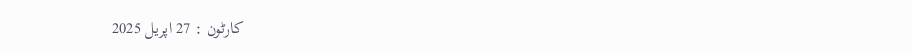کارٹون : 27 اپریل 2025